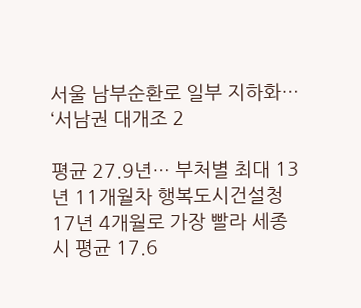서울 남부순환로 일부 지하화… ‘서남권 대개조 2

평균 27.9년… 부처별 최대 13년 11개월차 행복도시건설청 17년 4개월로 가장 빨라 세종시 평균 17.6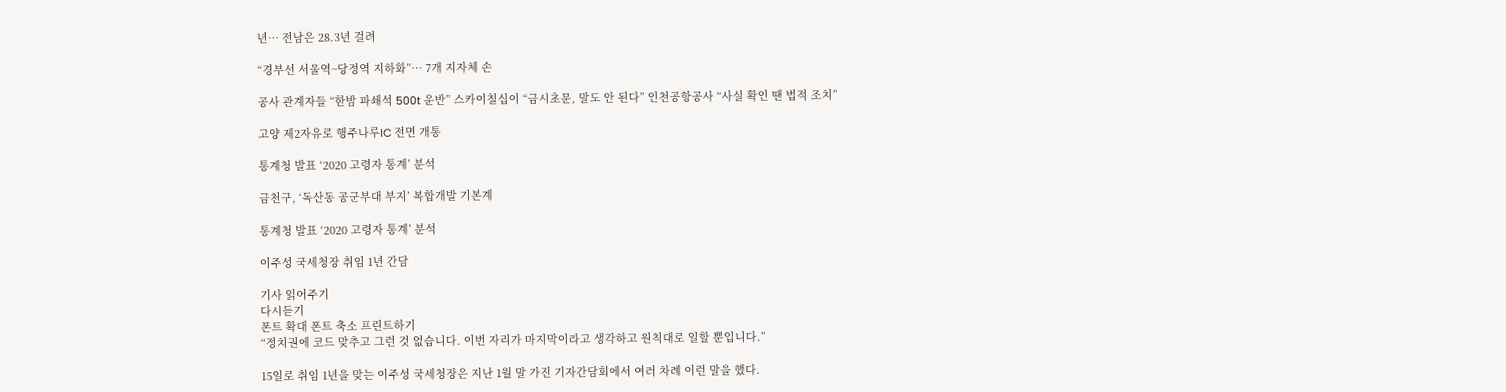년… 전남은 28.3년 걸려

“경부선 서울역~당정역 지하화”… 7개 지자체 손

공사 관계자들 “한밤 파쇄석 500t 운반” 스카이칠십이 “금시초문, 말도 안 된다” 인천공항공사 “사실 확인 땐 법적 조치”

고양 제2자유로 행주나루IC 전면 개통

통계청 발표 ‘2020 고령자 통계’ 분석

금천구, ‘독산동 공군부대 부지’ 복합개발 기본계

통계청 발표 ‘2020 고령자 통계’ 분석

이주성 국세청장 취임 1년 간담

기사 읽어주기
다시듣기
폰트 확대 폰트 축소 프린트하기
“정치권에 코드 맞추고 그런 것 없습니다. 이번 자리가 마지막이라고 생각하고 원칙대로 일할 뿐입니다.”

15일로 취임 1년을 맞는 이주성 국세청장은 지난 1월 말 가진 기자간담회에서 여러 차례 이런 말을 했다.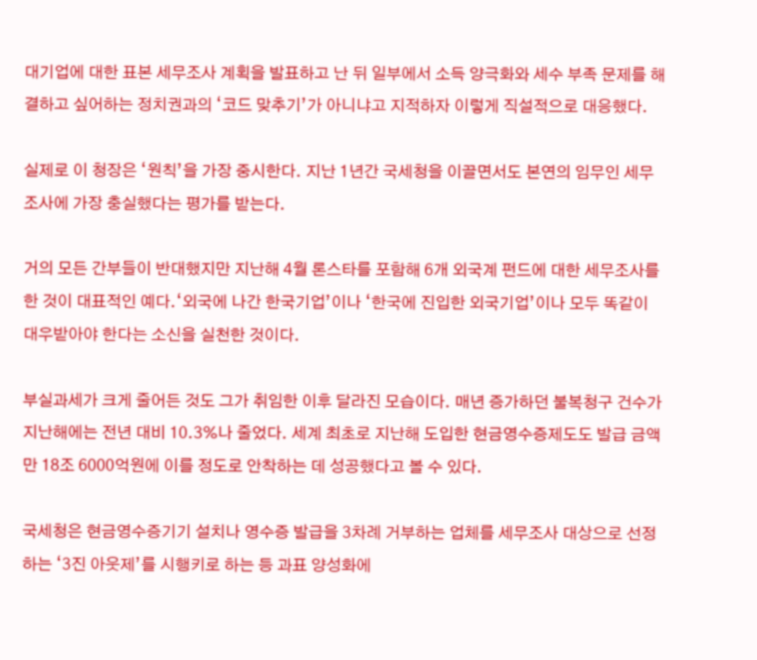대기업에 대한 표본 세무조사 계획을 발표하고 난 뒤 일부에서 소득 양극화와 세수 부족 문제를 해결하고 싶어하는 정치권과의 ‘코드 맞추기’가 아니냐고 지적하자 이렇게 직설적으로 대응했다.

실제로 이 청장은 ‘원칙’을 가장 중시한다. 지난 1년간 국세청을 이끌면서도 본연의 임무인 세무조사에 가장 충실했다는 평가를 받는다.

거의 모든 간부들이 반대했지만 지난해 4월 론스타를 포함해 6개 외국계 펀드에 대한 세무조사를 한 것이 대표적인 예다.‘외국에 나간 한국기업’이나 ‘한국에 진입한 외국기업’이나 모두 똑같이 대우받아야 한다는 소신을 실천한 것이다.

부실과세가 크게 줄어든 것도 그가 취임한 이후 달라진 모습이다. 매년 증가하던 불복청구 건수가 지난해에는 전년 대비 10.3%나 줄었다. 세계 최초로 지난해 도입한 현금영수증제도도 발급 금액만 18조 6000억원에 이를 정도로 안착하는 데 성공했다고 볼 수 있다.

국세청은 현금영수증기기 설치나 영수증 발급을 3차례 거부하는 업체를 세무조사 대상으로 선정하는 ‘3진 아웃제’를 시행키로 하는 등 과표 양성화에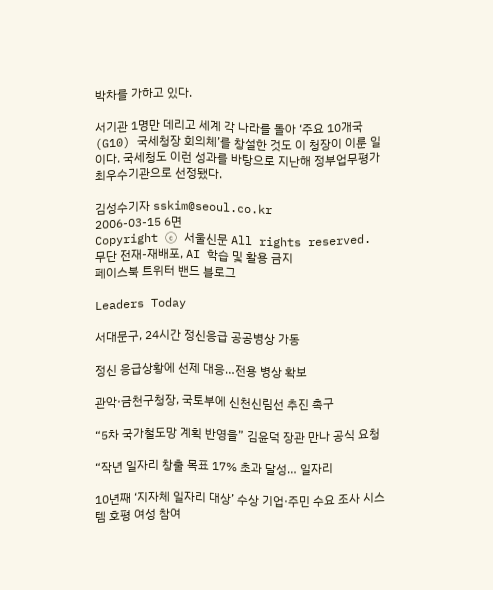박차를 가하고 있다.

서기관 1명만 데리고 세계 각 나라를 돌아 ‘주요 10개국(G10) 국세청장 회의체’를 창설한 것도 이 청장이 이룬 일이다. 국세청도 이런 성과를 바탕으로 지난해 정부업무평가 최우수기관으로 선정됐다.

김성수기자 sskim@seoul.co.kr
2006-03-15 6면
Copyright ⓒ 서울신문 All rights reserved. 무단 전재-재배포, AI 학습 및 활용 금지
페이스북 트위터 밴드 블로그

Leaders Today

서대문구, 24시간 정신응급 공공병상 가동

정신 응급상황에 선제 대응…전용 병상 확보

관악·금천구청장, 국토부에 신천신림선 추진 촉구

“5차 국가철도망 계획 반영을” 김윤덕 장관 만나 공식 요청

“작년 일자리 창출 목표 17% 초과 달성… 일자리

10년째 ‘지자체 일자리 대상’ 수상 기업·주민 수요 조사 시스템 호평 여성 참여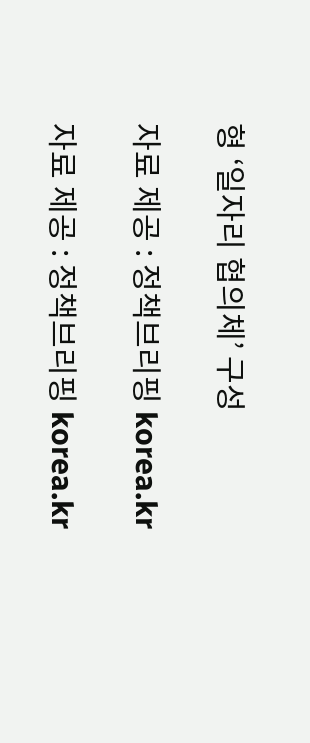형 ‘일자리 협의체’ 구성

자료 제공 : 정책브리핑 korea.kr

자료 제공 : 정책브리핑 korea.kr